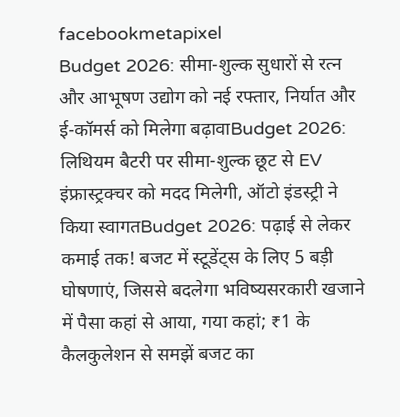facebookmetapixel
Budget 2026: सीमा-शुल्क सुधारों से रत्न और आभूषण उद्योग को नई रफ्तार, निर्यात और ई-कॉमर्स को मिलेगा बढ़ावाBudget 2026: लिथियम बैटरी पर सीमा-शुल्क छूट से EV इंफ्रास्ट्रक्चर को मदद मिलेगी, ऑटो इंडस्ट्री ने किया स्वागतBudget 2026: पढ़ाई से लेकर कमाई तक! बजट में स्टूडेंट्स के लिए 5 बड़ी घोषणाएं, जिससे बदलेगा भविष्यसरकारी खजाने में पैसा कहां से आया, गया कहां; ₹1 के कैलकुलेशन से समझें बजट का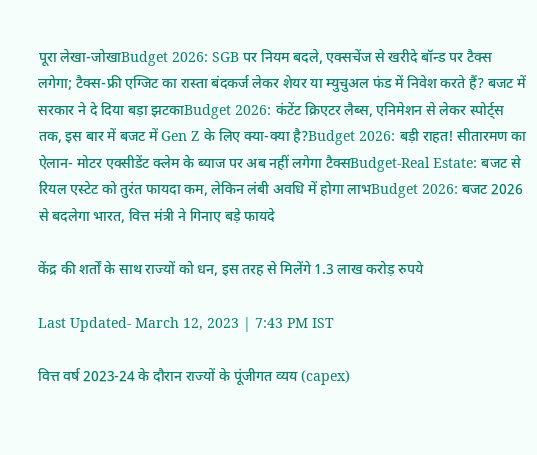पूरा लेखा-जोखाBudget 2026: SGB पर नियम बदले, एक्सचेंज से खरीदे बॉन्ड पर टैक्स लगेगा; टैक्स-फ्री एग्जिट का रास्ता बंदकर्ज लेकर शेयर या म्युचुअल फंड में निवेश करते हैं? बजट में सरकार ने दे दिया बड़ा झटकाBudget 2026: कंटेंट क्रिएटर लैब्स, एनिमेशन से लेकर स्पोर्ट्स तक, इस बार में बजट में Gen Z के लिए क्या-क्या है?Budget 2026: बड़ी राहत! सीतारमण का ऐलान- मोटर एक्सीडेंट क्लेम के ब्याज पर अब नहीं लगेगा टैक्सBudget-Real Estate: बजट से रियल एस्टेट को तुरंत फायदा कम, लेकिन लंबी अवधि में होगा लाभBudget 2026: बजट 2026 से बदलेगा भारत, वित्त मंत्री ने गिनाए बड़े फायदे

केंद्र की शर्तों के साथ राज्यों को धन, इस तरह से मिलेंगे 1.3 लाख करोड़ रुपये

Last Updated- March 12, 2023 | 7:43 PM IST

वित्त वर्ष 2023-24 के दौरान राज्यों के पूंजीगत व्यय (capex)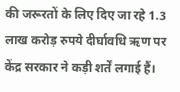की जरूरतों के लिए दिए जा रहे 1.3 लाख करोड़ रुपये दीर्घावधि ऋण पर केंद्र सरकार ने कड़ी शर्तें लगाई हैं।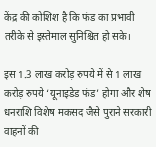केंद्र की कोशिश है कि फंड का प्रभावी तरीके से इस्तेमाल सुनिश्चित हो सके।

इस 1.3 लाख करोड़ रुपये में से 1 लाख करोड़ रुपये ‘यूनाइडेड फंड’ होगा और शेष धनराशि विशेष मकसद जैसे पुराने सरकारी वाहनों की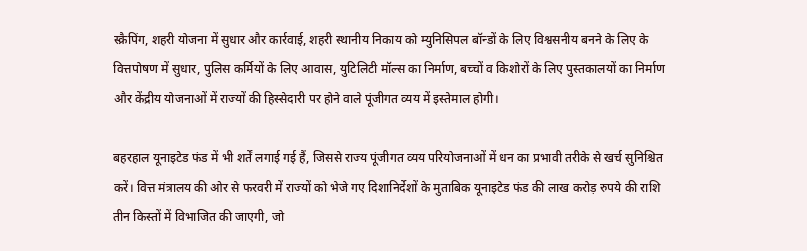स्क्रैपिंग, शहरी योजना में सुधार और कार्रवाई, शहरी स्थानीय निकाय को म्युनिसिपल बॉन्डों के लिए विश्वसनीय बनने के लिए के वित्तपोषण में सुधार, पुलिस कर्मियों के लिए आवास, युटिलिटी मॉल्स का निर्माण, बच्चों व किशोरों के लिए पुस्तकालयों का निर्माण और केंद्रीय योजनाओं में राज्यों की हिस्सेदारी पर होने वाले पूंजीगत व्यय में इस्तेमाल होगी।

बहरहाल यूनाइटेड फंड में भी शर्तें लगाई गई हैं, जिससे राज्य पूंजीगत व्यय परियोजनाओं में धन का प्रभावी तरीके से खर्च सुनिश्चित करें। वित्त मंत्रालय की ओर से फरवरी में राज्यों को भेजे गए दिशानिर्देशों के मुताबिक यूनाइटेड फंड की लाख करोड़ रुपये की राशि तीन किस्तों में विभाजित की जाएगी, जो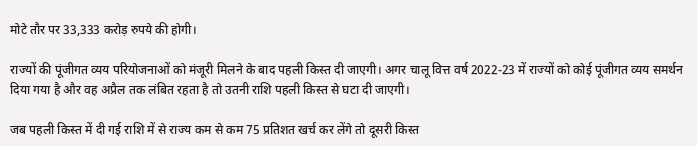मोटे तौर पर 33,333 करोड़ रुपये की होगी।

राज्यों की पूंजीगत व्यय परियोजनाओं को मंजूरी मिलने के बाद पहली किस्त दी जाएगी। अगर चालू वित्त वर्ष 2022-23 में राज्यों को कोई पूंजीगत व्यय समर्थन दिया गया है और वह अप्रैल तक लंबित रहता है तो उतनी राशि पहली किस्त से घटा दी जाएगी।

जब पहली किस्त में दी गई राशि में से राज्य कम से कम 75 प्रतिशत खर्च कर लेंगे तो दूसरी किस्त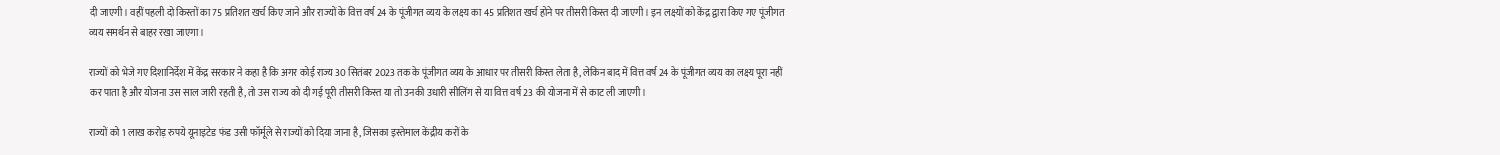दी जाएगी। वहीं पहली दो किस्तों का 75 प्रतिशत खर्च किए जाने और राज्यों के वित्त वर्ष 24 के पूंजीगत व्यय के लक्ष्य का 45 प्रतिशत खर्च होने पर तीसरी किस्त दी जाएगी। इन लक्ष्यों को केंद्र द्वारा किए गए पूंजीगत व्यय समर्थन से बाहर रखा जाएगा।

राज्यों को भेजे गए दिशानिर्देश में केंद्र सरकार ने कहा है कि अगर कोई राज्य 30 सितंबर 2023 तक के पूंजीगत व्यय के आधार पर तीसरी किस्त लेता है, लेकिन बाद में वित्त वर्ष 24 के पूंजीगत व्यय का लक्ष्य पूरा नहीं कर पाता है और योजना उस साल जारी रहती है, तो उस राज्य को दी गई पूरी तीसरी किस्त या तो उनकी उधारी सीलिंग से या वित्त वर्ष 23 की योजना में से काट ली जाएगी।

राज्यों को 1 लाख करोड़ रुपये यूनाइटेड फंड उसी फॉर्मूले से राज्यों को दिया जाना है, जिसका इस्तेमाल केंद्रीय करों के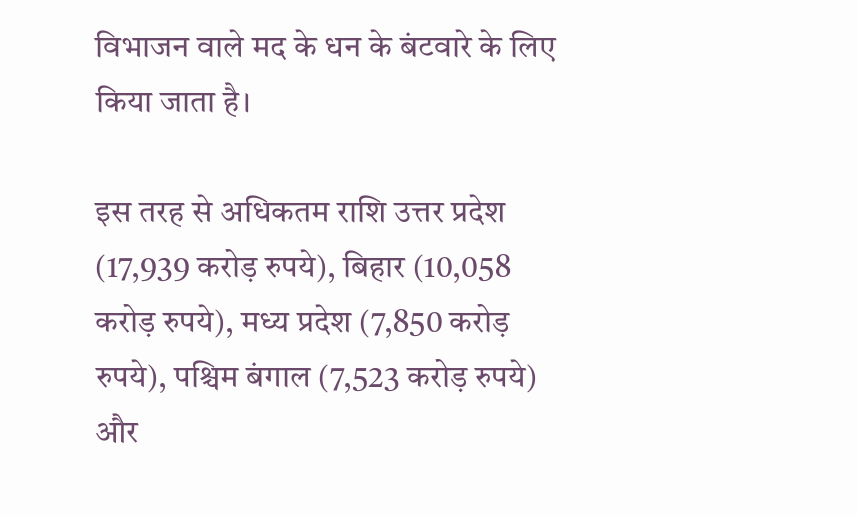विभाजन वाले मद के धन के बंटवारे के लिए किया जाता है।

इस तरह से अधिकतम राशि उत्तर प्रदेश (17,939 करोड़ रुपये), बिहार (10,058 करोड़ रुपये), मध्य प्रदेश (7,850 करोड़ रुपये), पश्चिम बंगाल (7,523 करोड़ रुपये) और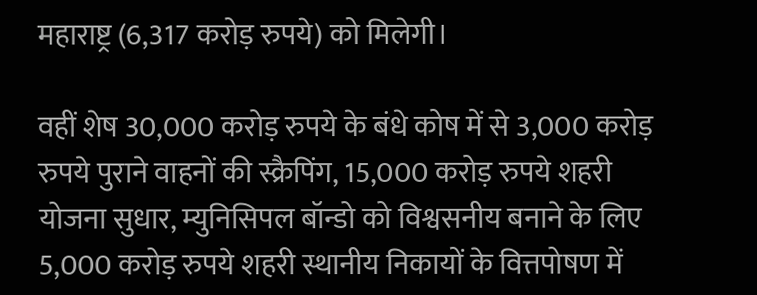महाराष्ट्र (6,317 करोड़ रुपये) को मिलेगी।

वहीं शेष 30,000 करोड़ रुपये के बंधे कोष में से 3,000 करोड़ रुपये पुराने वाहनों की स्क्रैपिंग, 15,000 करोड़ रुपये शहरी योजना सुधार, म्युनिसिपल बॉन्डो को विश्वसनीय बनाने के लिए 5,000 करोड़ रुपये शहरी स्थानीय निकायों के वित्तपोषण में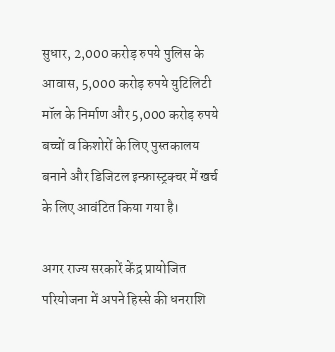सुधार, 2,000 करोड़ रुपये पुलिस के आवास, 5,000 करोड़ रुपये युटिलिटी मॉल के निर्माण और 5,000 करोड़ रुपये बच्चों व किशोरों के लिए पुस्तकालय बनाने और डिजिटल इन्फ्रास्ट्रक्चर में खर्च के लिए आवंटित किया गया है।

अगर राज्य सरकारें केंद्र प्रायोजित परियोजना में अपने हिस्से की धनराशि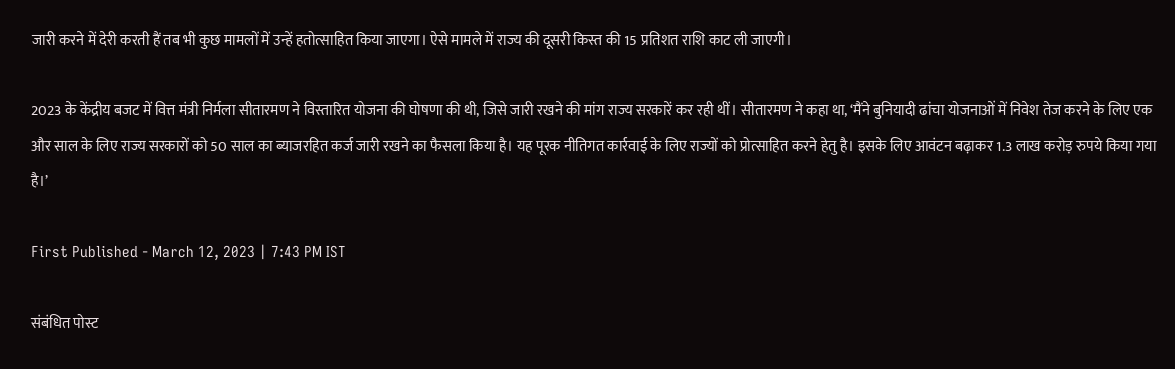जारी करने में देरी करती हैं तब भी कुछ मामलों में उन्हें हतोत्साहित किया जाएगा। ऐसे मामले में राज्य की दूसरी किस्त की 15 प्रतिशत राशि काट ली जाएगी।

2023 के केंद्रीय बजट में वित्त मंत्री निर्मला सीतारमण ने विस्तारित योजना की घोषणा की थी, जिसे जारी रखने की मांग राज्य सरकारें कर रही थीं। सीतारमण ने कहा था, ‘मैंने बुनियादी ढांचा योजनाओं में निवेश तेज करने के लिए एक और साल के लिए राज्य सरकारों को 50 साल का ब्याजरहित कर्ज जारी रखने का फैसला किया है। यह पूरक नीतिगत कार्रवाई के लिए राज्यों को प्रोत्साहित करने हेतु है। इसके लिए आवंटन बढ़ाकर 1.3 लाख करोड़ रुपये किया गया है।’

First Published - March 12, 2023 | 7:43 PM IST

संबंधित पोस्ट